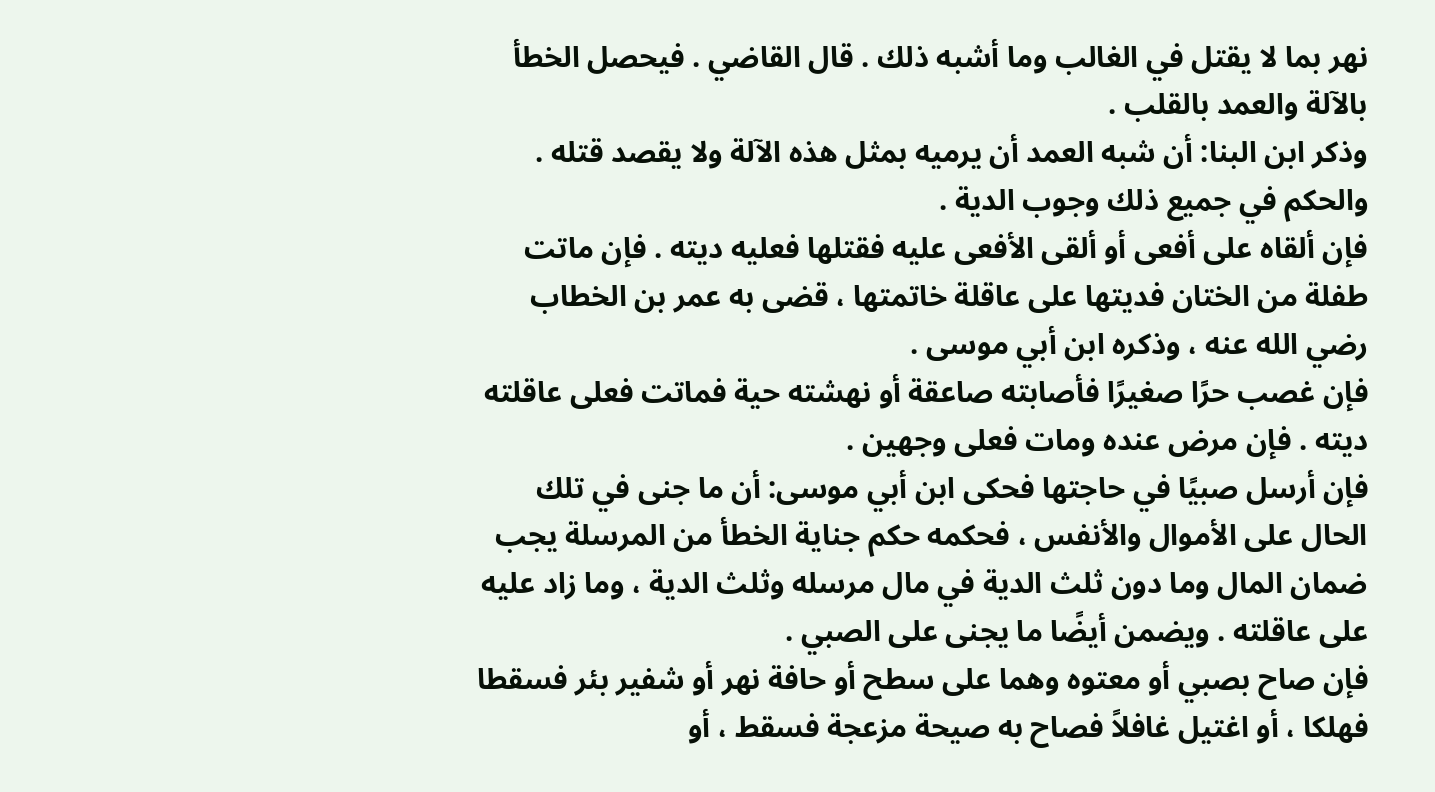نهر بما لا يقتل في الغالب وما أشبه ذلك . قال القاضي . فيحصل الخطأ بالآلة والعمد بالقلب .
وذكر ابن البنا: أن شبه العمد أن يرميه بمثل هذه الآلة ولا يقصد قتله .
والحكم في جميع ذلك وجوب الدية .
فإن ألقاه على أفعى أو ألقى الأفعى عليه فقتلها فعليه ديته . فإن ماتت طفلة من الختان فديتها على عاقلة خاتمتها ، قضى به عمر بن الخطاب رضي الله عنه ، وذكره ابن أبي موسى .
فإن غصب حرًا صغيرًا فأصابته صاعقة أو نهشته حية فماتت فعلى عاقلته ديته . فإن مرض عنده ومات فعلى وجهين .
فإن أرسل صبيًا في حاجتها فحكى ابن أبي موسى: أن ما جنى في تلك الحال على الأموال والأنفس ، فحكمه حكم جناية الخطأ من المرسلة يجب ضمان المال وما دون ثلث الدية في مال مرسله وثلث الدية ، وما زاد عليه على عاقلته . ويضمن أيضًا ما يجنى على الصبي .
فإن صاح بصبي أو معتوه وهما على سطح أو حافة نهر أو شفير بئر فسقطا فهلكا ، أو اغتيل غافلاً فصاح به صيحة مزعجة فسقط ، أو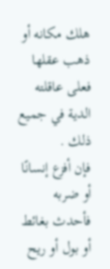هلك مكانه أو ذهب عقلها فعلى عاقلته الدية في جميع ذلك .
فإن أفزع إنسانًا أو ضربه فأحدث بغائط أو بول أو ريح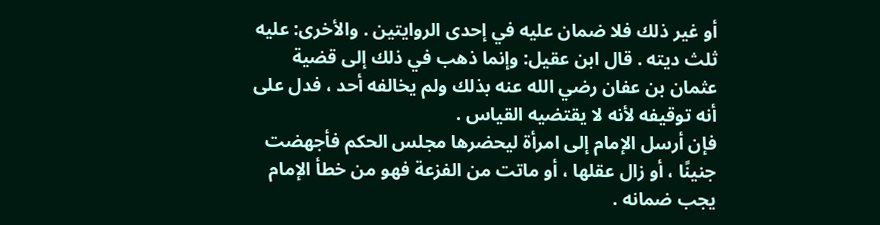أو غير ذلك فلا ضمان عليه في إحدى الروايتين . والأخرى: عليه ثلث ديته . قال ابن عقيل: وإنما ذهب في ذلك إلى قضية عثمان بن عفان رضي الله عنه بذلك ولم يخالفه أحد ، فدل على أنه توقيفه لأنه لا يقتضيه القياس .
فإن أرسل الإمام إلى امرأة ليحضرها مجلس الحكم فأجهضت جنينًا ، أو زال عقلها ، أو ماتت من الفزعة فهو من خطأ الإمام يجب ضمانه .